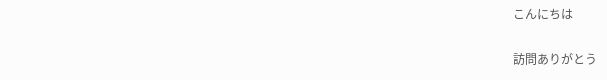こんにちは


訪問ありがとう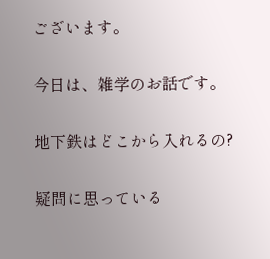ございます。


今日は、雑学のお話です。


地下鉄はどこから入れるの?


疑問に思っている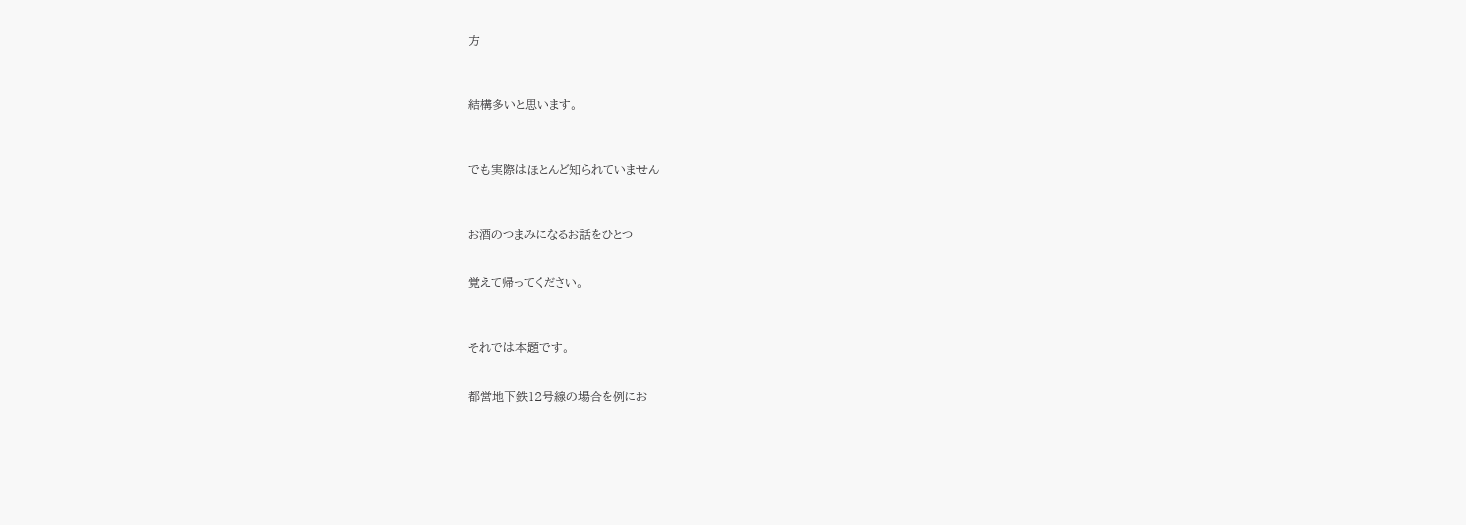方



結構多いと思います。



でも実際はほとんど知られていません



お酒のつまみになるお話をひとつ


覚えて帰ってください。



それでは本題です。


都営地下鉄12号線の場合を例にお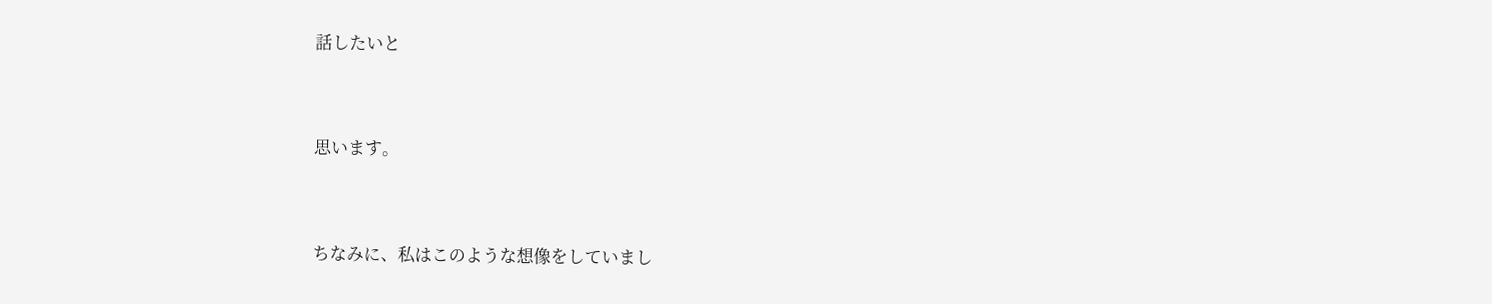話したいと


思います。


ちなみに、私はこのような想像をしていまし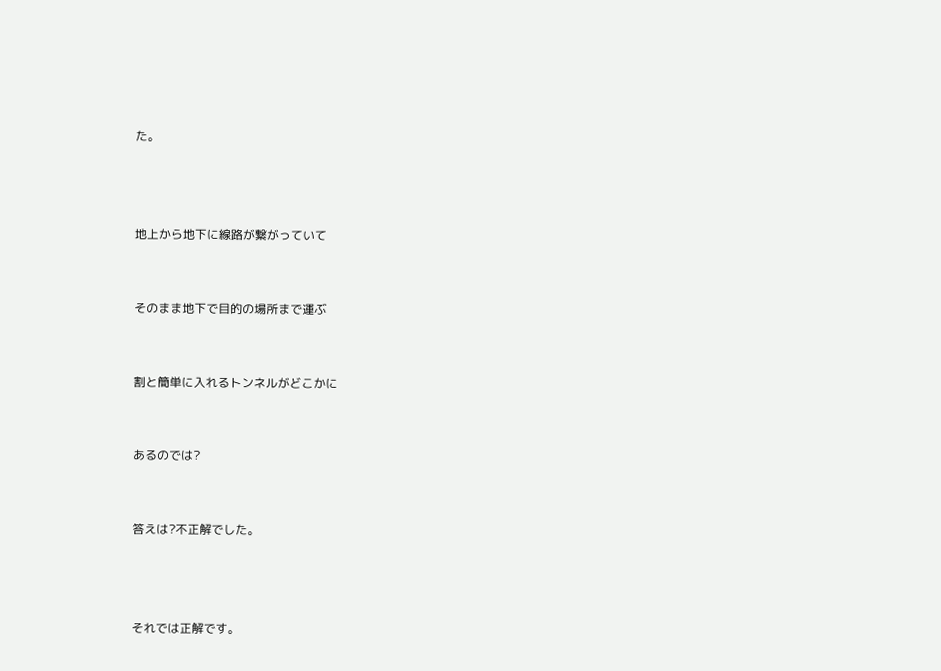た。



地上から地下に線路が繋がっていて


そのまま地下で目的の場所まで運ぶ


割と簡単に入れるトンネルがどこかに


あるのでは?


答えは?不正解でした。



それでは正解です。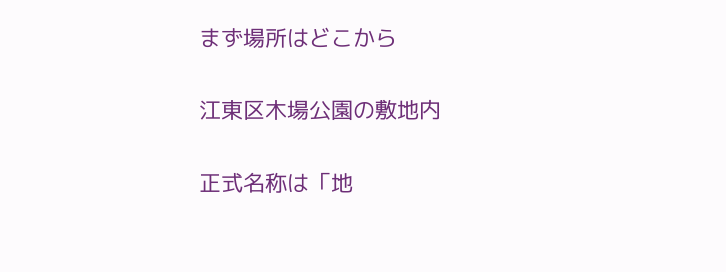まず場所はどこから


江東区木場公園の敷地内


正式名称は「地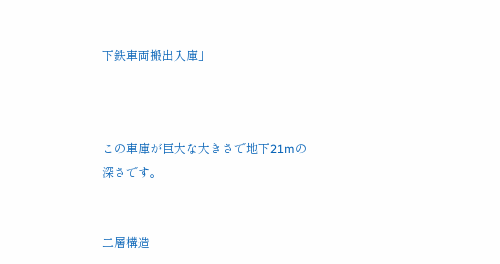下鉄車両搬出入庫」



この車庫が巨大な大きさで地下21mの深さです。


二層構造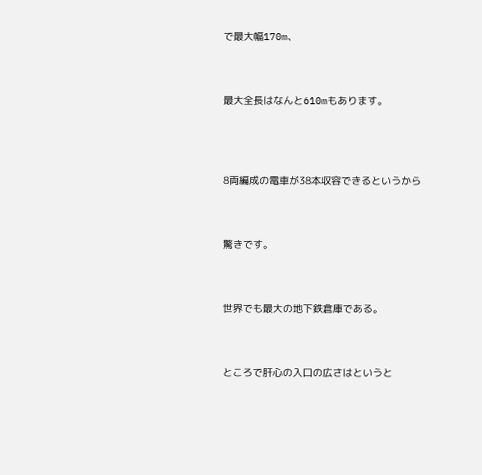で最大幅170m、



最大全長はなんと610mもあります。




8両編成の電車が38本収容できるというから



驚きです。



世界でも最大の地下鉄倉庫である。



ところで肝心の入口の広さはというと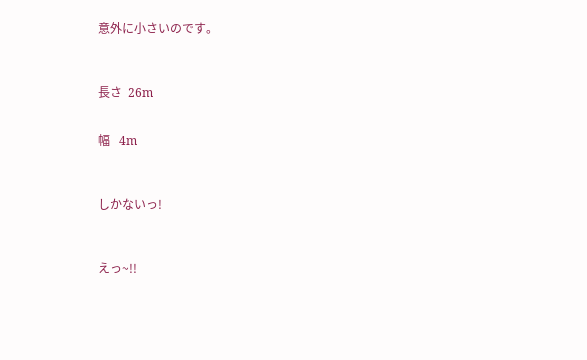意外に小さいのです。



長さ  26m


幅   4m



しかないっ!



えっ~!!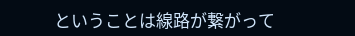ということは線路が繋がって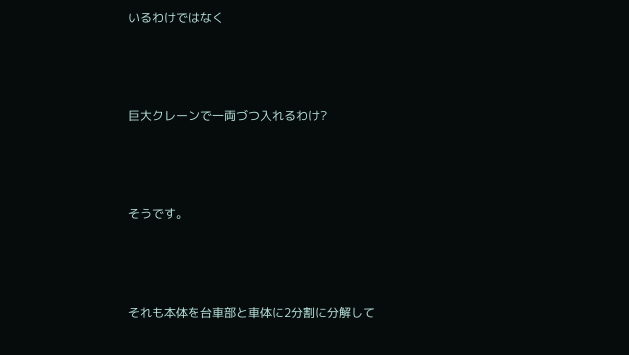いるわけではなく



巨大クレーンで一両づつ入れるわけ?



そうです。



それも本体を台車部と車体に2分割に分解して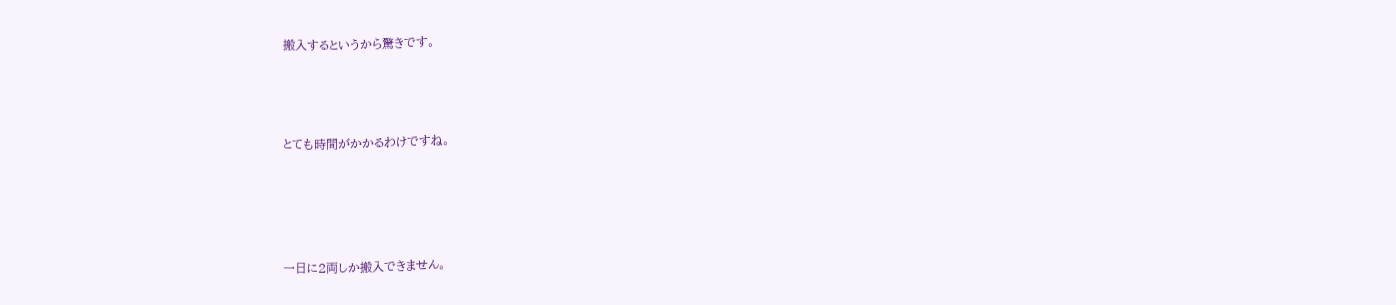搬入するというから驚きです。



とても時間がかかるわけですね。




一日に2両しか搬入できません。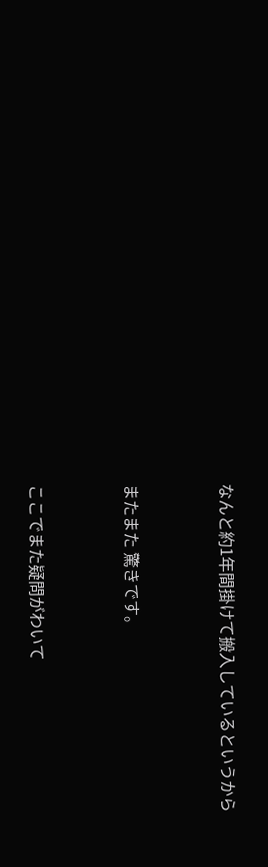なんと約1年間掛けて搬入しているというから



またまた 驚きです。



ここでまた疑問がわいて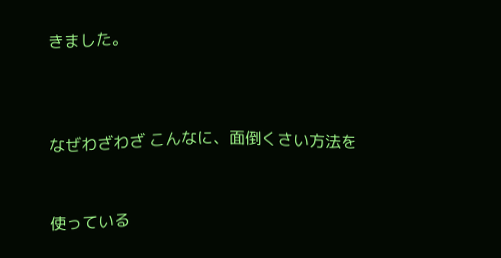きました。



なぜわざわざ こんなに、面倒くさい方法を


使っている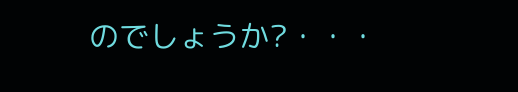のでしょうか?・・・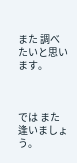また 調べたいと思います。



では また逢いましょう。